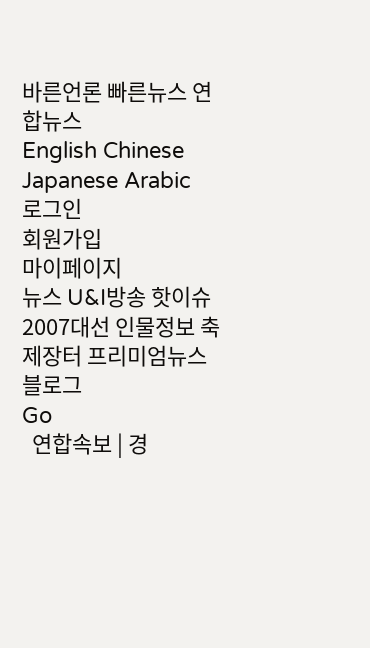바른언론 빠른뉴스 연합뉴스
English Chinese Japanese Arabic
로그인
회원가입
마이페이지
뉴스 U&I방송 핫이슈 2007대선 인물정보 축제장터 프리미엄뉴스 블로그
Go
  연합속보 | 경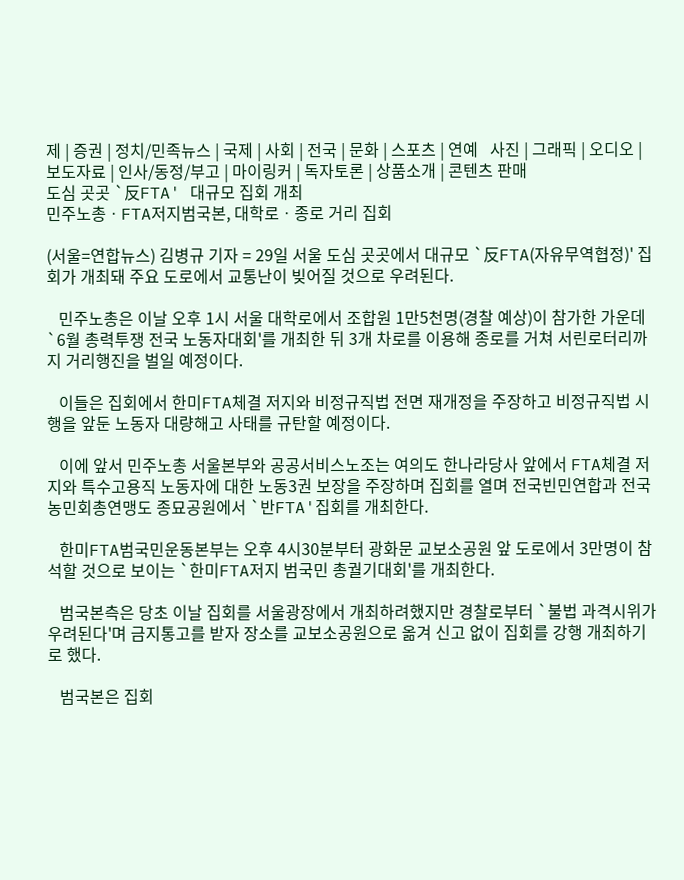제 | 증권 | 정치/민족뉴스 | 국제 | 사회 | 전국 | 문화 | 스포츠 | 연예   사진 | 그래픽 | 오디오 | 보도자료 | 인사/동정/부고 | 마이링커 | 독자토론 | 상품소개 | 콘텐츠 판매
도심 곳곳 `反FTA' 대규모 집회 개최
민주노총ㆍFTA저지범국본, 대학로ㆍ종로 거리 집회

(서울=연합뉴스) 김병규 기자 = 29일 서울 도심 곳곳에서 대규모 `反FTA(자유무역협정)' 집회가 개최돼 주요 도로에서 교통난이 빚어질 것으로 우려된다.

   민주노총은 이날 오후 1시 서울 대학로에서 조합원 1만5천명(경찰 예상)이 참가한 가운데 `6월 총력투쟁 전국 노동자대회'를 개최한 뒤 3개 차로를 이용해 종로를 거쳐 서린로터리까지 거리행진을 벌일 예정이다.

   이들은 집회에서 한미FTA체결 저지와 비정규직법 전면 재개정을 주장하고 비정규직법 시행을 앞둔 노동자 대량해고 사태를 규탄할 예정이다.

   이에 앞서 민주노총 서울본부와 공공서비스노조는 여의도 한나라당사 앞에서 FTA체결 저지와 특수고용직 노동자에 대한 노동3권 보장을 주장하며 집회를 열며 전국빈민연합과 전국농민회총연맹도 종묘공원에서 `반FTA'집회를 개최한다.

   한미FTA범국민운동본부는 오후 4시30분부터 광화문 교보소공원 앞 도로에서 3만명이 참석할 것으로 보이는 `한미FTA저지 범국민 총궐기대회'를 개최한다.

   범국본측은 당초 이날 집회를 서울광장에서 개최하려했지만 경찰로부터 `불법 과격시위가 우려된다'며 금지통고를 받자 장소를 교보소공원으로 옮겨 신고 없이 집회를 강행 개최하기로 했다.

   범국본은 집회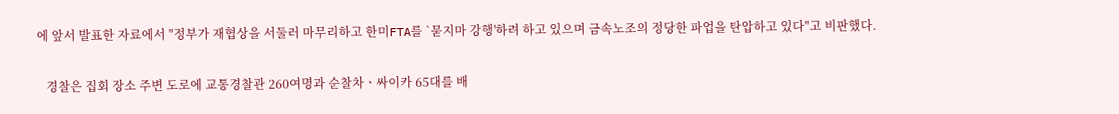에 앞서 발표한 자료에서 "정부가 재협상을 서둘러 마무리하고 한미FTA를 `묻지마 강행'하려 하고 있으며 금속노조의 정당한 파업을 탄압하고 있다"고 비판했다.

   경찰은 집회 장소 주변 도로에 교통경찰관 260여명과 순찰차ㆍ싸이카 65대를 배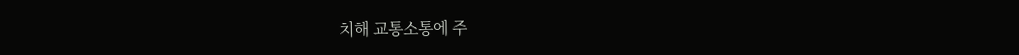치해 교통소통에 주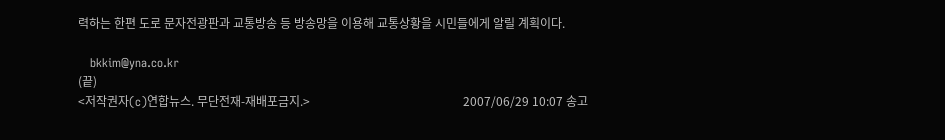력하는 한편 도로 문자전광판과 교통방송 등 방송망을 이용해 교통상황을 시민들에게 알릴 계획이다.

   bkkim@yna.co.kr
(끝)
<저작권자(c)연합뉴스. 무단전재-재배포금지.>                                                   2007/06/29 10:07 송고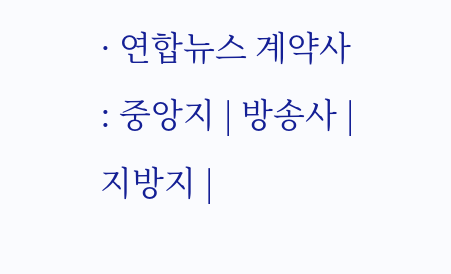· 연합뉴스 계약사 : 중앙지 | 방송사 | 지방지 |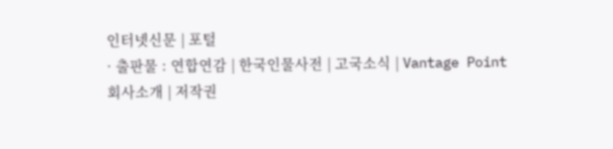인터넷신문 | 포털
· 출판물 : 연합연감 | 한국인물사전 | 고국소식 | Vantage Point
회사소개 | 저작권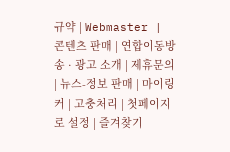규약 | Webmaster | 콘텐츠 판매 | 연합이동방송 · 광고 소개 | 제휴문의 | 뉴스-정보 판매 | 마이링커 | 고충처리 | 첫페이지로 설정 | 즐겨찾기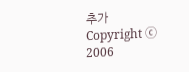추가
Copyright ⓒ 2006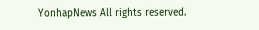YonhapNews All rights reserved.